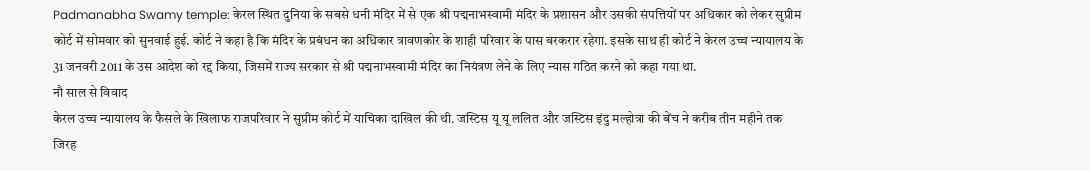Padmanabha Swamy temple: केरल स्थित दुनिया के सबसे धनी मंदिर में से एक श्री पद्मनाभस्वामी मंदिर के प्रशासन और उसकी संपत्तियों पर अधिकार को लेकर सुप्रीम कोर्ट में सोमवार को सुनवाई हुई. कोर्ट ने कहा है कि मंदिर के प्रबंधन का अधिकार त्रावणकोर के शाही परिवार के पास बरकरार रहेगा. इसके साथ ही कोर्ट ने केरल उच्च न्यायालय के 31 जनवरी 2011 के उस आदेश को रद्द किया, जिसमें राज्य सरकार से श्री पद्मनाभस्वामी मंदिर का नियंत्रण लेने के लिए न्यास गठित करने को कहा गया था.
नौ साल से विवाद
केरल उच्च न्यायालय के फैसले के खिलाफ राजपरिवार ने सुप्रीम कोर्ट में याचिका दाखिल की थी. जस्टिस यू यू ललित और जस्टिस इंदु मल्होत्रा की बेंच ने करीब तीन महीने तक जिरह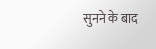सुनने के बाद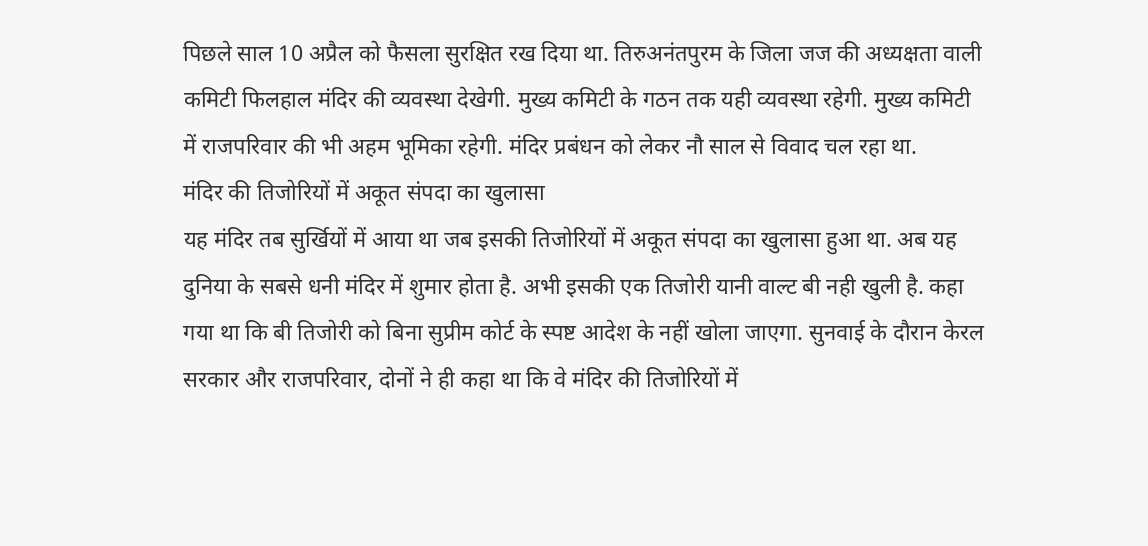पिछले साल 10 अप्रैल को फैसला सुरक्षित रख दिया था. तिरुअनंतपुरम के जिला जज की अध्यक्षता वाली कमिटी फिलहाल मंदिर की व्यवस्था देखेगी. मुख्य कमिटी के गठन तक यही व्यवस्था रहेगी. मुख्य कमिटी में राजपरिवार की भी अहम भूमिका रहेगी. मंदिर प्रबंधन को लेकर नौ साल से विवाद चल रहा था.
मंदिर की तिजोरियों में अकूत संपदा का खुलासा
यह मंदिर तब सुर्खियों में आया था जब इसकी तिजोरियों में अकूत संपदा का खुलासा हुआ था. अब यह दुनिया के सबसे धनी मंदिर में शुमार होता है. अभी इसकी एक तिजोरी यानी वाल्ट बी नही खुली है. कहा गया था कि बी तिजोरी को बिना सुप्रीम कोर्ट के स्पष्ट आदेश के नहीं खोला जाएगा. सुनवाई के दौरान केरल सरकार और राजपरिवार, दोनों ने ही कहा था कि वे मंदिर की तिजोरियों में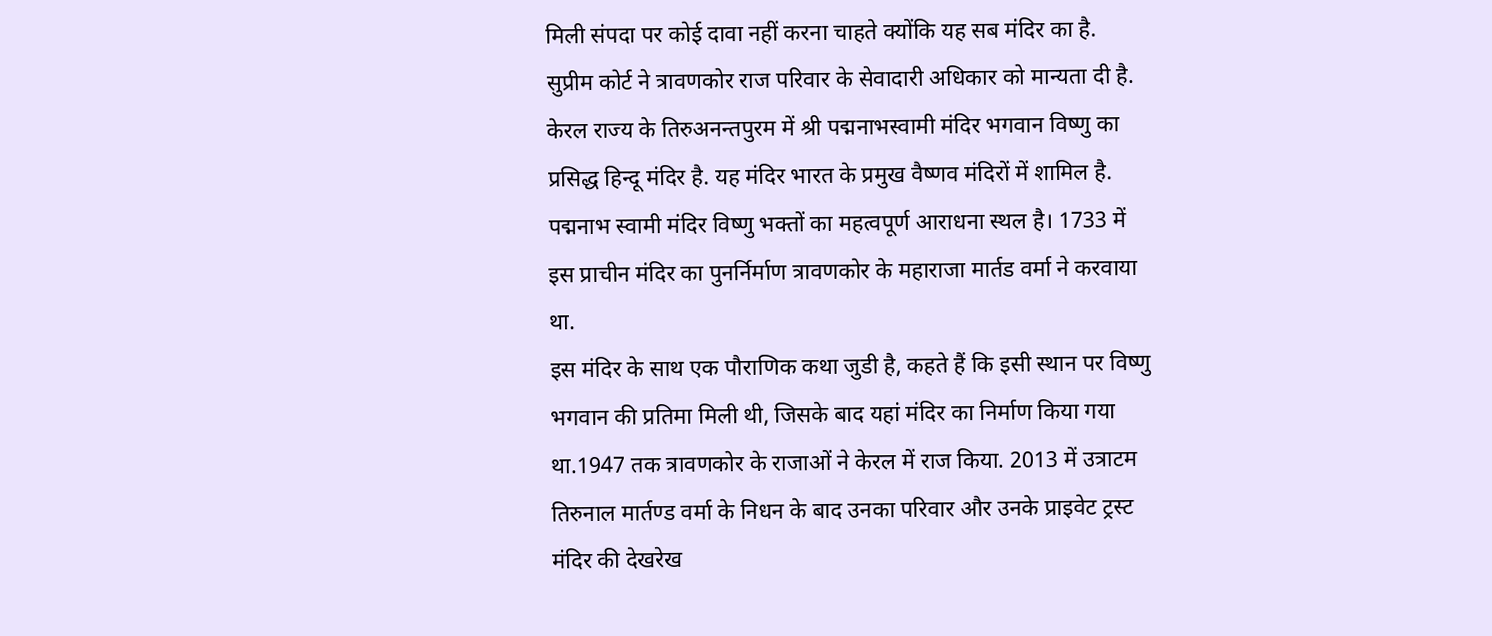मिली संपदा पर कोई दावा नहीं करना चाहते क्योंकि यह सब मंदिर का है. सुप्रीम कोर्ट ने त्रावणकोर राज परिवार के सेवादारी अधिकार को मान्यता दी है.
केरल राज्य के तिरुअनन्तपुरम में श्री पद्मनाभस्वामी मंदिर भगवान विष्णु का प्रसिद्ध हिन्दू मंदिर है. यह मंदिर भारत के प्रमुख वैष्णव मंदिरों में शामिल है. पद्मनाभ स्वामी मंदिर विष्णु भक्तों का महत्वपूर्ण आराधना स्थल है। 1733 में इस प्राचीन मंदिर का पुनर्निर्माण त्रावणकोर के महाराजा मार्तड वर्मा ने करवाया था.
इस मंदिर के साथ एक पौराणिक कथा जुडी है, कहते हैं कि इसी स्थान पर विष्णु भगवान की प्रतिमा मिली थी, जिसके बाद यहां मंदिर का निर्माण किया गया था.1947 तक त्रावणकोर के राजाओं ने केरल में राज किया. 2013 में उत्राटम तिरुनाल मार्तण्ड वर्मा के निधन के बाद उनका परिवार और उनके प्राइवेट ट्रस्ट मंदिर की देखरेख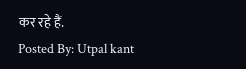कर रहे हैं.
Posted By: Utpal kant